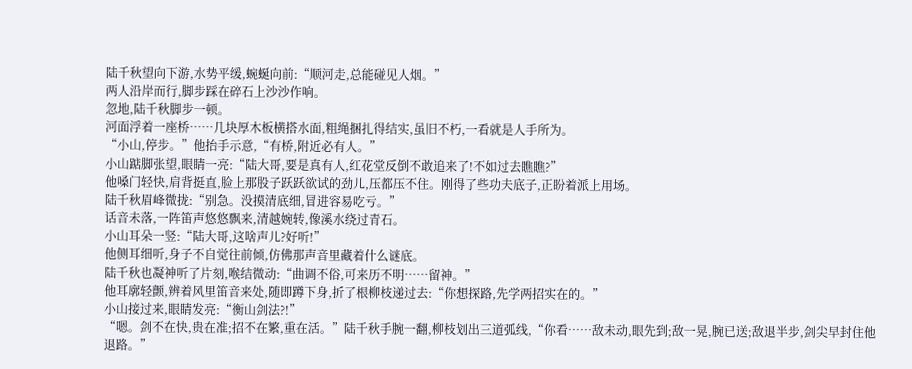陆千秋望向下游,水势平缓,蜿蜒向前:“顺河走,总能碰见人烟。”
两人沿岸而行,脚步踩在碎石上沙沙作响。
忽地,陆千秋脚步一顿。
河面浮着一座桥……几块厚木板横搭水面,粗绳捆扎得结实,虽旧不朽,一看就是人手所为。
“小山,停步。”他抬手示意,“有桥,附近必有人。”
小山踮脚张望,眼睛一亮:“陆大哥,要是真有人,红花堂反倒不敢追来了!不如过去瞧瞧?”
他嗓门轻快,肩背挺直,脸上那股子跃跃欲试的劲儿,压都压不住。刚得了些功夫底子,正盼着派上用场。
陆千秋眉峰微拢:“别急。没摸清底细,冒进容易吃亏。”
话音未落,一阵笛声悠悠飘来,清越婉转,像溪水绕过青石。
小山耳朵一竖:“陆大哥,这啥声儿?好听!”
他侧耳细听,身子不自觉往前倾,仿佛那声音里藏着什么谜底。
陆千秋也凝神听了片刻,喉结微动:“曲调不俗,可来历不明……留神。”
他耳廓轻颤,辨着风里笛音来处,随即蹲下身,折了根柳枝递过去:“你想探路,先学两招实在的。”
小山接过来,眼睛发亮:“衡山剑法?!”
“嗯。剑不在快,贵在准;招不在繁,重在活。”陆千秋手腕一翻,柳枝划出三道弧线,“你看……敌未动,眼先到;敌一晃,腕已送;敌退半步,剑尖早封住他退路。”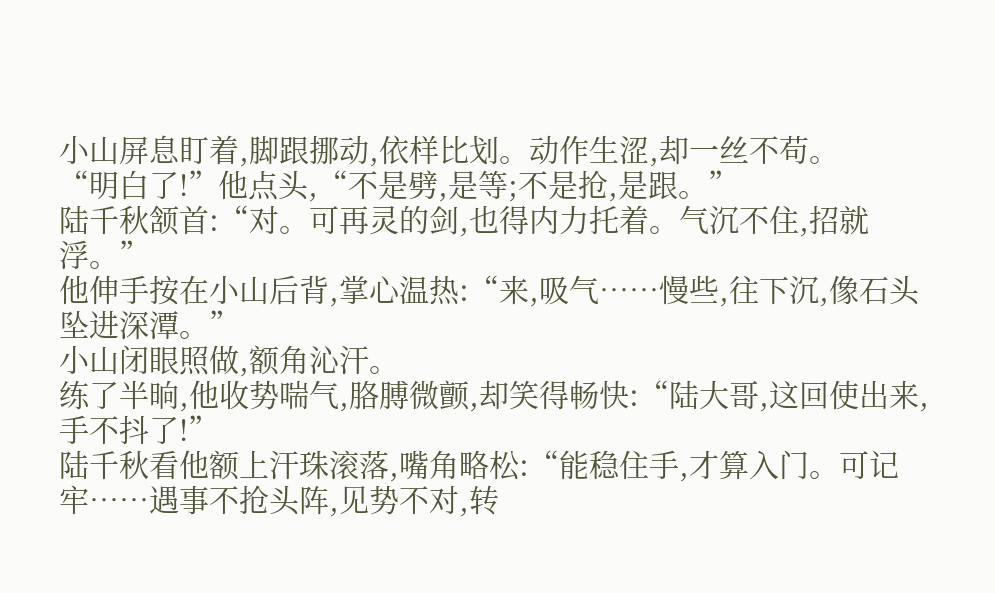小山屏息盯着,脚跟挪动,依样比划。动作生涩,却一丝不苟。
“明白了!”他点头,“不是劈,是等;不是抢,是跟。”
陆千秋颔首:“对。可再灵的剑,也得内力托着。气沉不住,招就浮。”
他伸手按在小山后背,掌心温热:“来,吸气……慢些,往下沉,像石头坠进深潭。”
小山闭眼照做,额角沁汗。
练了半晌,他收势喘气,胳膊微颤,却笑得畅快:“陆大哥,这回使出来,手不抖了!”
陆千秋看他额上汗珠滚落,嘴角略松:“能稳住手,才算入门。可记牢……遇事不抢头阵,见势不对,转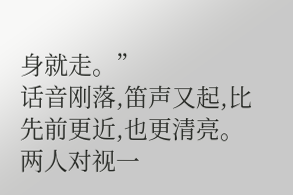身就走。”
话音刚落,笛声又起,比先前更近,也更清亮。
两人对视一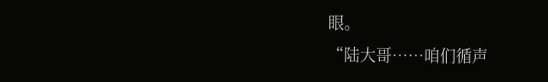眼。
“陆大哥……咱们循声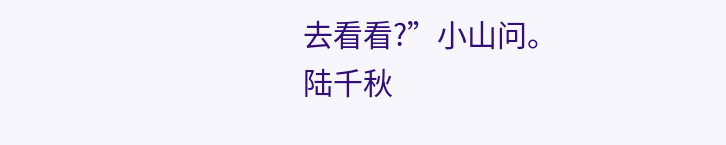去看看?”小山问。
陆千秋